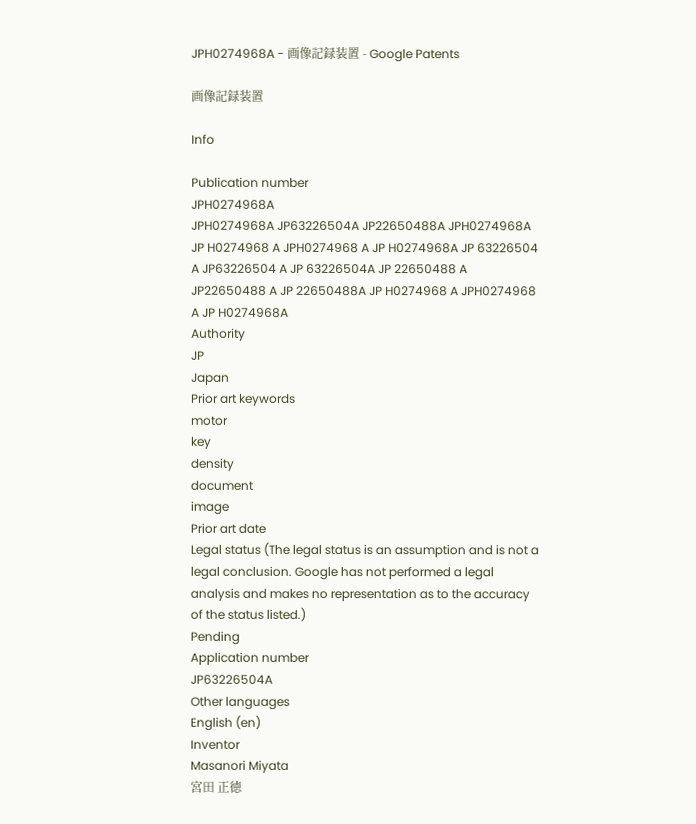JPH0274968A - 画像記録装置 - Google Patents

画像記録装置

Info

Publication number
JPH0274968A
JPH0274968A JP63226504A JP22650488A JPH0274968A JP H0274968 A JPH0274968 A JP H0274968A JP 63226504 A JP63226504 A JP 63226504A JP 22650488 A JP22650488 A JP 22650488A JP H0274968 A JPH0274968 A JP H0274968A
Authority
JP
Japan
Prior art keywords
motor
key
density
document
image
Prior art date
Legal status (The legal status is an assumption and is not a legal conclusion. Google has not performed a legal analysis and makes no representation as to the accuracy of the status listed.)
Pending
Application number
JP63226504A
Other languages
English (en)
Inventor
Masanori Miyata
宮田 正徳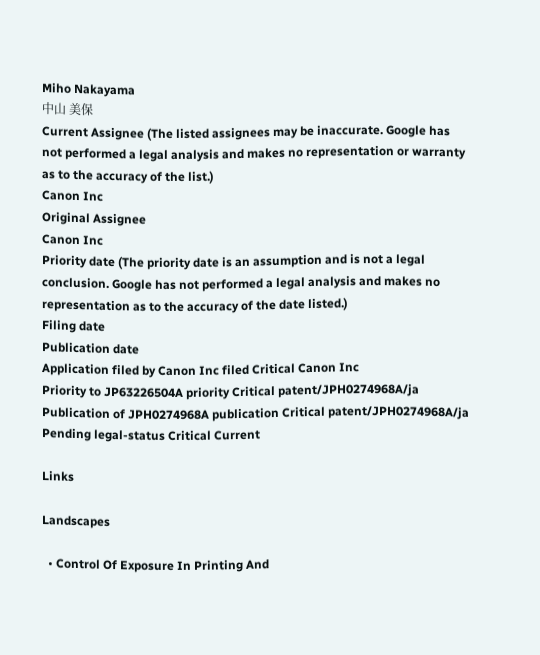Miho Nakayama
中山 美保
Current Assignee (The listed assignees may be inaccurate. Google has not performed a legal analysis and makes no representation or warranty as to the accuracy of the list.)
Canon Inc
Original Assignee
Canon Inc
Priority date (The priority date is an assumption and is not a legal conclusion. Google has not performed a legal analysis and makes no representation as to the accuracy of the date listed.)
Filing date
Publication date
Application filed by Canon Inc filed Critical Canon Inc
Priority to JP63226504A priority Critical patent/JPH0274968A/ja
Publication of JPH0274968A publication Critical patent/JPH0274968A/ja
Pending legal-status Critical Current

Links

Landscapes

  • Control Of Exposure In Printing And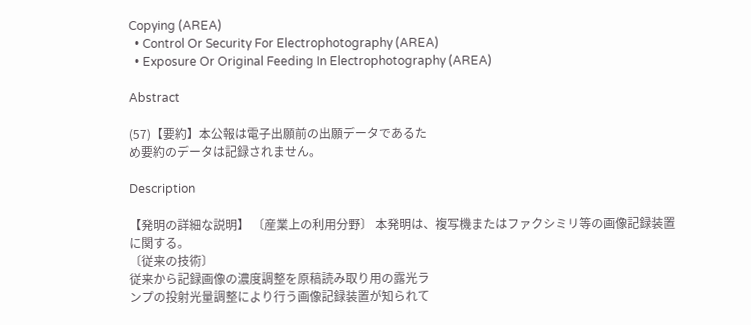Copying (AREA)
  • Control Or Security For Electrophotography (AREA)
  • Exposure Or Original Feeding In Electrophotography (AREA)

Abstract

(57)【要約】本公報は電子出願前の出願データであるた
め要約のデータは記録されません。

Description

【発明の詳細な説明】 〔産業上の利用分野〕 本発明は、複写機またはファクシミリ等の画像記録装置
に関する。
〔従来の技術〕
従来から記録画像の濃度調整を原稿読み取り用の露光ラ
ンプの投射光量調整により行う画像記録装置が知られて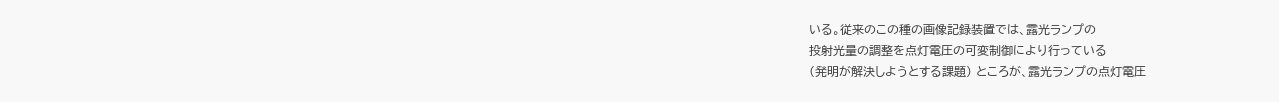いる。従来のこの種の画像記録装置では、露光ランプの
投射光量の調整を点灯電圧の可変制御により行っている
(発明が解決しようとする課題) ところが、露光ランプの点灯電圧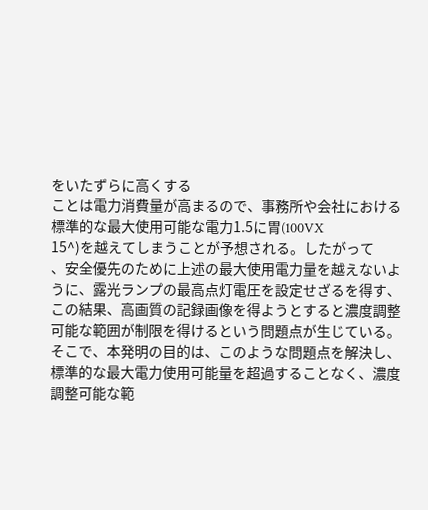をいたずらに高くする
ことは電力消費量が高まるので、事務所や会社における
標準的な最大使用可能な電力1.5に胃(100VX
15^)を越えてしまうことが予想される。したがって
、安全優先のために上述の最大使用電力量を越えないよ
うに、露光ランプの最高点灯電圧を設定せざるを得す、
この結果、高画質の記録画像を得ようとすると濃度調整
可能な範囲が制限を得けるという問題点が生じている。
そこで、本発明の目的は、このような問題点を解決し、
標準的な最大電力使用可能量を超過することなく、濃度
調整可能な範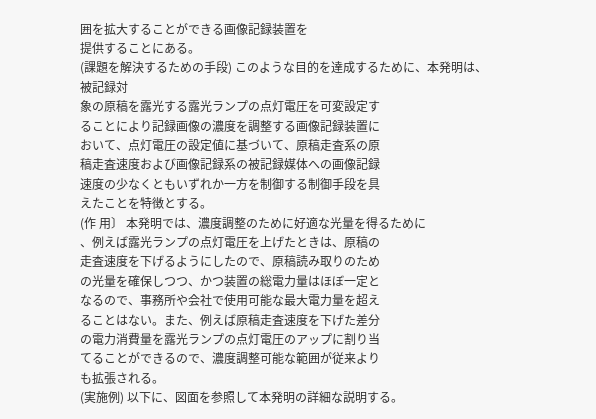囲を拡大することができる画像記録装置を
提供することにある。
(課題を解決するための手段) このような目的を達成するために、本発明は、被記録対
象の原稿を露光する露光ランプの点灯電圧を可変設定す
ることにより記録画像の濃度を調整する画像記録装置に
おいて、点灯電圧の設定値に基づいて、原稿走査系の原
稿走査速度および画像記録系の被記録媒体への画像記録
速度の少なくともいずれか一方を制御する制御手段を具
えたことを特徴とする。
(作 用〕 本発明では、濃度調整のために好適な光量を得るために
、例えば露光ランプの点灯電圧を上げたときは、原稿の
走査速度を下げるようにしたので、原稿読み取りのため
の光量を確保しつつ、かつ装置の総電力量はほぼ一定と
なるので、事務所や会社で使用可能な最大電力量を超え
ることはない。また、例えば原稿走査速度を下げた差分
の電力消費量を露光ランプの点灯電圧のアップに割り当
てることができるので、濃度調整可能な範囲が従来より
も拡張される。
(実施例) 以下に、図面を参照して本発明の詳細な説明する。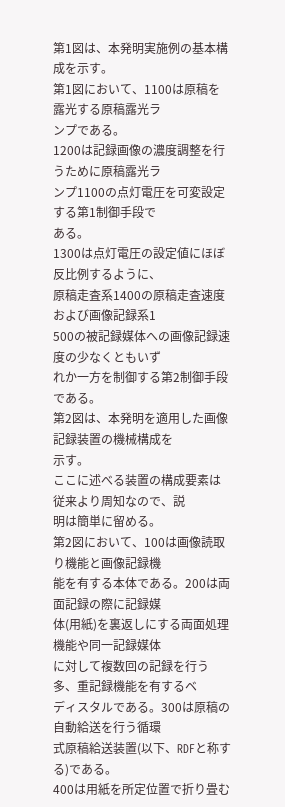第1図は、本発明実施例の基本構成を示す。
第1図において、1100は原稿を露光する原稿露光ラ
ンプである。
1200は記録画像の濃度調整を行うために原稿露光ラ
ンプ1100の点灯電圧を可変設定する第1制御手段で
ある。
1300は点灯電圧の設定値にほぼ反比例するように、
原稿走査系1400の原稿走査速度および画像記録系1
500の被記録媒体への画像記録速度の少なくともいず
れか一方を制御する第2制御手段である。
第2図は、本発明を適用した画像記録装置の機械構成を
示す。
ここに述べる装置の構成要素は従来より周知なので、説
明は簡単に留める。
第2図において、100は画像読取り機能と画像記録機
能を有する本体である。200は両面記録の際に記録媒
体(用紙)を裏返しにする両面処理機能や同一記録媒体
に対して複数回の記録を行う多、重記録機能を有するベ
ディスタルである。300は原稿の自動給送を行う循環
式原稿給送装置(以下、RDFと称する)である。
400は用紙を所定位置で折り畳む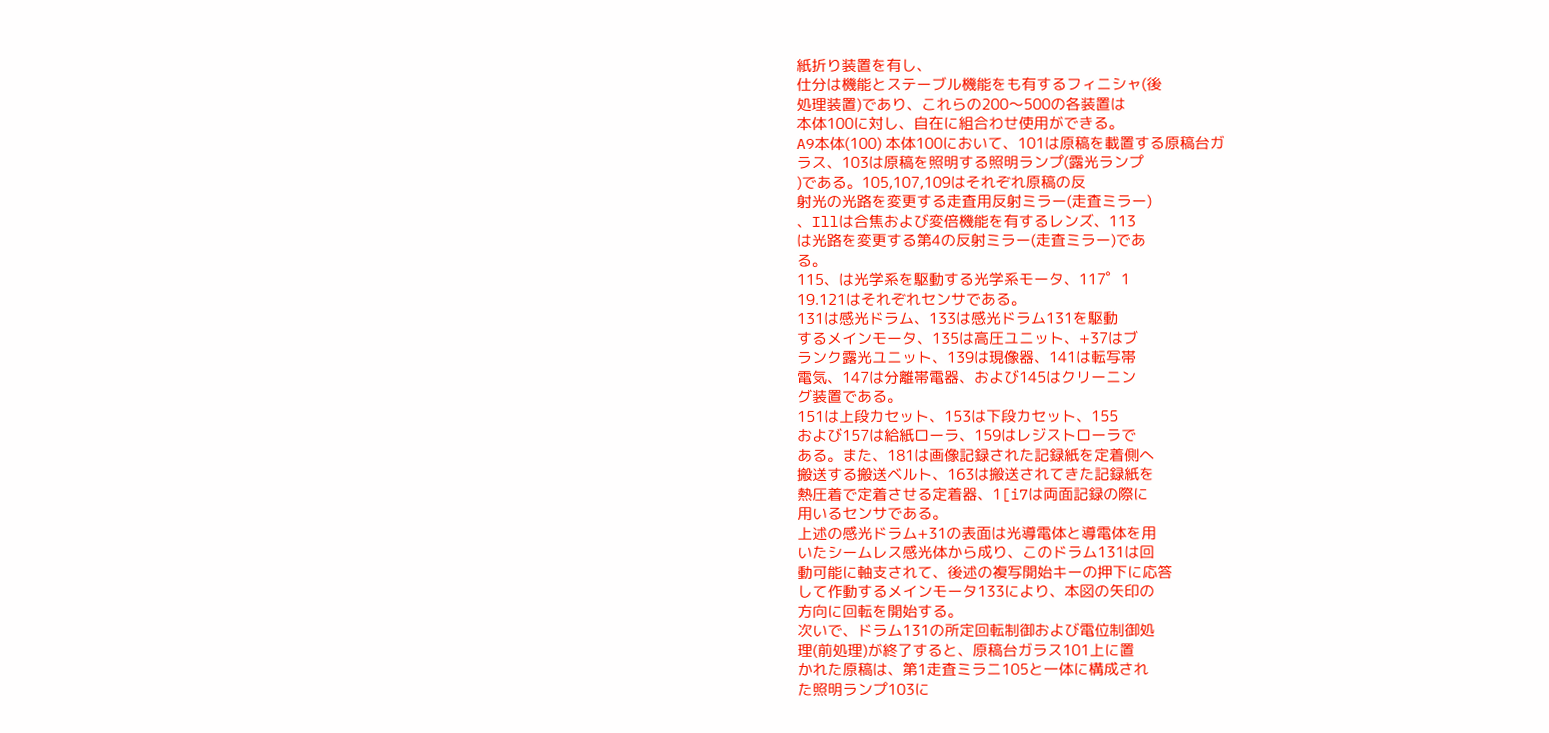紙折り装置を有し、
仕分は機能とステーブル機能をも有するフィニシャ(後
処理装置)であり、これらの200〜500の各装置は
本体100に対し、自在に組合わせ使用ができる。
A9本体(100) 本体100において、101は原稿を載置する原稿台ガ
ラス、103は原稿を照明する照明ランプ(露光ランプ
)である。105,107,109はそれぞれ原稿の反
射光の光路を変更する走査用反射ミラー(走査ミラー)
、Illは合焦および変倍機能を有するレンズ、113
は光路を変更する第4の反射ミラー(走査ミラー)であ
る。
115、は光学系を駆動する光学系モータ、117゜1
19.121はそれぞれセンサである。
131は感光ドラム、133は感光ドラム131を駆動
するメインモータ、135は高圧ユニット、+37はブ
ランク露光ユニット、139は現像器、141は転写帯
電気、147は分離帯電器、および145はクリーニン
グ装置である。
151は上段カセット、153は下段カセット、155
および157は給紙ローラ、159はレジストローラで
ある。また、181は画像記録された記録紙を定着側へ
搬送する搬送ベルト、163は搬送されてきた記録紙を
熱圧着で定着させる定着器、1[i7は両面記録の際に
用いるセンサである。
上述の感光ドラム+31の表面は光導電体と導電体を用
いたシームレス感光体から成り、このドラム131は回
動可能に軸支されて、後述の複写開始キーの押下に応答
して作動するメインモータ133により、本図の矢印の
方向に回転を開始する。
次いで、ドラム131の所定回転制御および電位制御処
理(前処理)が終了すると、原稿台ガラス101上に置
かれた原稿は、第1走査ミラニ105と一体に構成され
た照明ランプ103に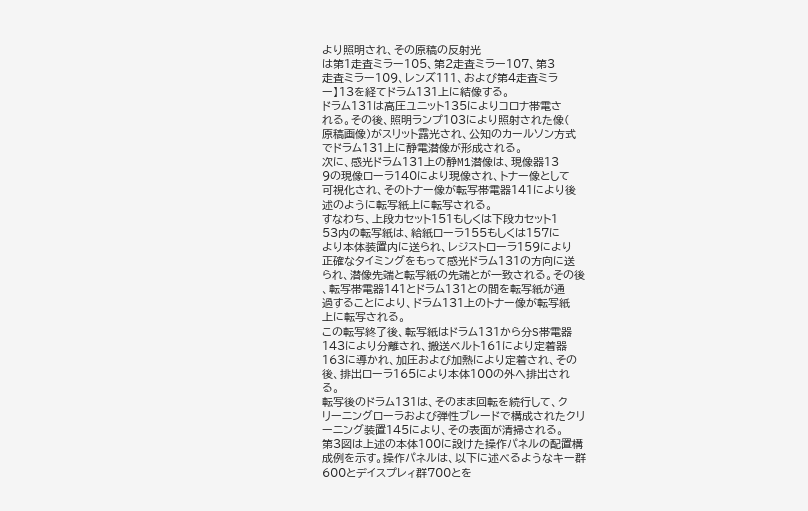より照明され、その原稿の反射光
は第1走査ミラー105、第2走査ミラー107、第3
走査ミラー109、レンズ111、および第4走査ミラ
ー】13を経てドラム131上に結像する。
ドラム131は高圧ユニット135によりコロナ帯電さ
れる。その後、照明ランプ103により照射された像(
原稿画像)がスリット露光され、公知のカールソン方式
でドラム131上に静電潜像が形成される。
次に、感光ドラム131上の静M1潜像は、現像器13
9の現像ローラ140により現像され、トナー像として
可視化され、そのトナー像が転写帯電器141により後
述のように転写紙上に転写される。
すなわち、上段カセット151もしくは下段カセット1
53内の転写紙は、給紙ローラ155もしくは157に
より本体装置内に送られ、レジストローラ159により
正確なタイミングをもって感光ドラム131の方向に送
られ、潜像先端と転写紙の先端とが一致される。その後
、転写帯電器141とドラム131との間を転写紙が通
過することにより、ドラム131上のトナー像が転写紙
上に転写される。
この転写終了後、転写紙はドラム131から分S帯電器
143により分離され、搬送ベルト161により定着器
163に導かれ、加圧および加熱により定着され、その
後、排出ローラ165により本体100の外へ排出され
る。
転写後のドラム131は、そのまま回転を続行して、ク
リーニングローラおよび弾性ブレードで構成されたクリ
ーニング装置145により、その表面が清掃される。
第3図は上述の本体100に設けた操作パネルの配置構
成例を示す。操作パネルは、以下に述べるようなキー群
600とデイスプレィ群700とを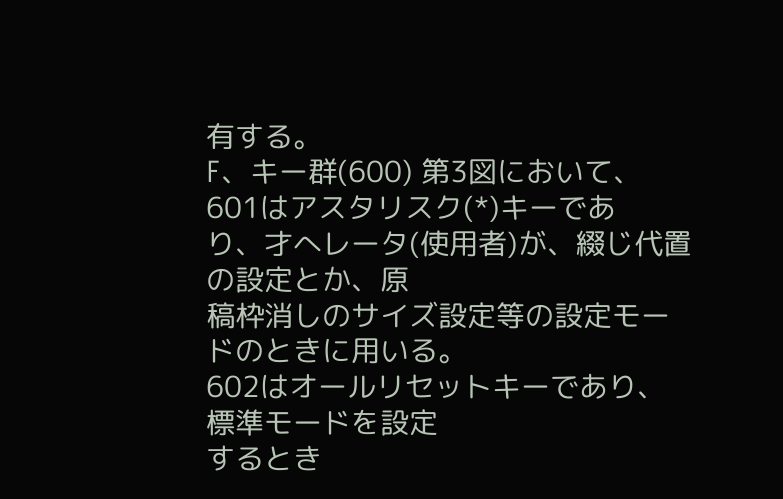有する。
F、キー群(600) 第3図において、601はアスタリスク(*)キーであ
り、才へレータ(使用者)が、綴じ代置の設定とか、原
稿枠消しのサイズ設定等の設定モードのときに用いる。
602はオールリセットキーであり、標準モードを設定
するとき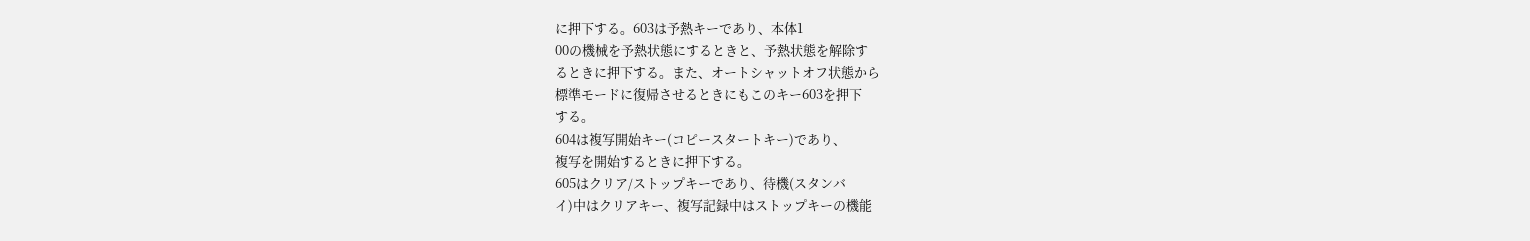に押下する。603は予熱キーであり、本体1
00の機械を予熱状態にするときと、予熱状態を解除す
るときに押下する。また、オートシャットオフ状態から
標準モードに復帰させるときにもこのキー603を押下
する。
604は複写開始キー(コピースタートキー)であり、
複写を開始するときに押下する。
605はクリア/ストップキーであり、待機(スタンバ
イ)中はクリアキー、複写記録中はストップキーの機能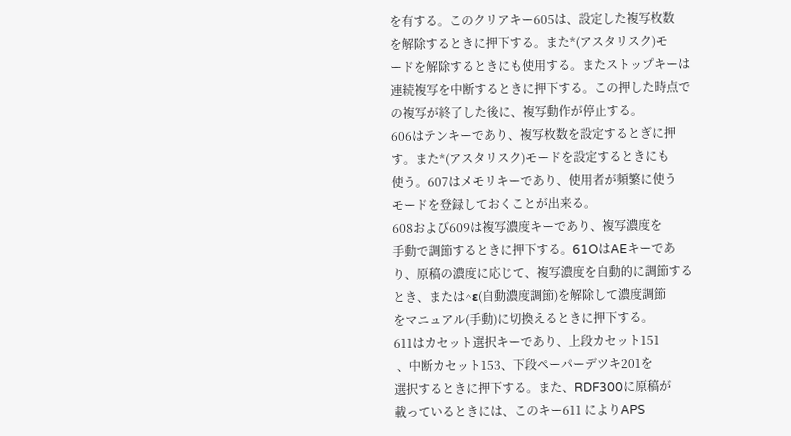を有する。このクリアキー605は、設定した複写枚数
を解除するときに押下する。また*(アスタリスク)モ
ードを解除するときにも使用する。またストップキーは
連続複写を中断するときに押下する。この押した時点で
の複写が終了した後に、複写動作が停止する。
606はテンキーであり、複写枚数を設定するとぎに押
す。また*(アスタリスク)モードを設定するときにも
使う。607はメモリキーであり、使用者が頻繁に使う
モードを登録しておくことが出来る。
608および609は複写濃度キーであり、複写濃度を
手動で調節するときに押下する。61OはAEキーであ
り、原稿の濃度に応じて、複写濃度を自動的に調節する
とき、または^ε(自動濃度調節)を解除して濃度調節
をマニュアル(手動)に切換えるときに押下する。
611はカセット選択キーであり、上段カセット151
 、中断カセット153、下段ペーパーデツキ201を
選択するときに押下する。また、RDF300に原稿が
載っているときには、このキー611 によりAPS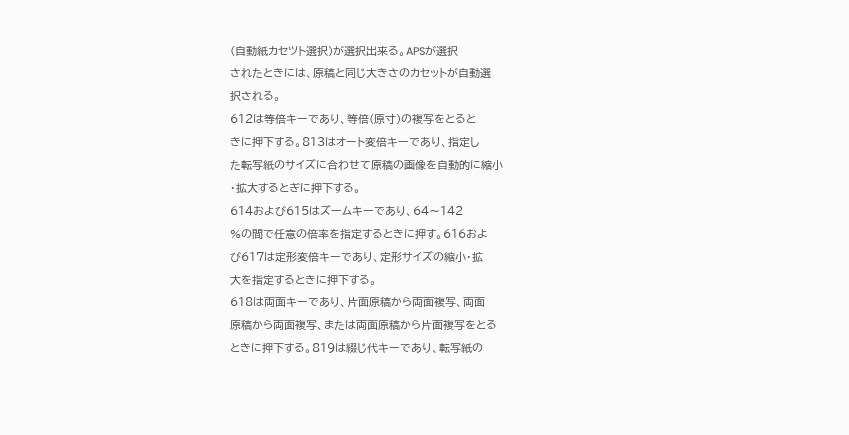(自動紙カセツト選択)が選択出来る。APSが選択
されたときには、原稿と同じ大きさのカセットが自動選
択される。
612は等倍キーであり、等倍(原寸)の複写をとると
きに押下する。813はオート変倍キーであり、指定し
た転写紙のサイズに合わせて原稿の画像を自動的に縮小
・拡大するとぎに押下する。
614および615はズームキーであり、64〜142
%の間で任意の倍率を指定するときに押す。616およ
び617は定形変倍キーであり、定形サイズの縮小・拡
大を指定するときに押下する。
618は両面キーであり、片面原稿から両面複写、両面
原稿から両面複写、または両面原稿から片面複写をとる
ときに押下する。819は綴じ代キーであり、転写紙の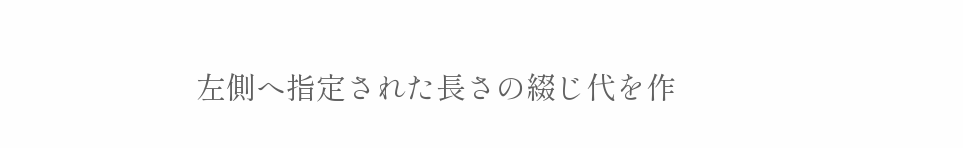左側へ指定された長さの綴じ代を作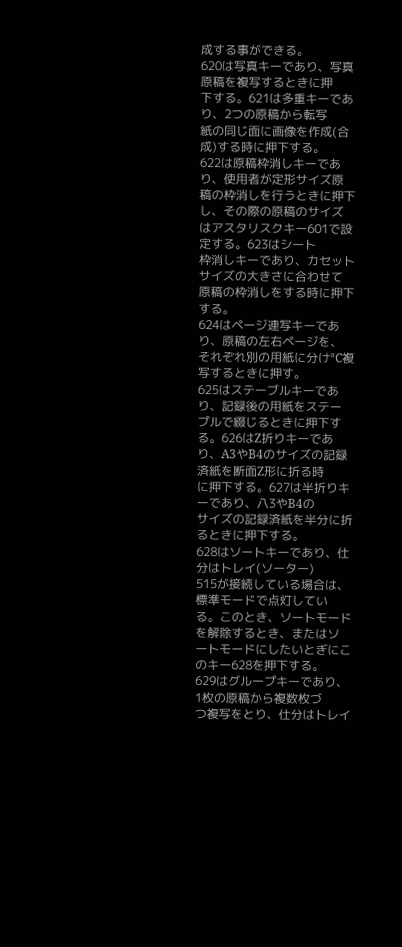成する事ができる。
620は写真キーであり、写真原稿を複写するときに押
下する。621は多重キーであり、2つの原稿から転写
紙の同じ面に画像を作成(合成)する時に押下する。
622は原稿枠消しキーであり、使用者が定形サイズ原
稿の枠消しを行うときに押下し、その際の原稿のサイズ
はアスタリスクキー601で設定する。623はシート
枠消しキーであり、カセットサイズの大きさに合わせて
原稿の枠消しをする時に押下する。
624はページ連写キーであり、原稿の左右ページを、
それぞれ別の用紙に分け°C複写するときに押す。
625はステーブルキーであり、記録後の用紙をステー
プルで綴じるときに押下する。626はZ折りキーであ
り、A3やB4のサイズの記録済紙を断面Z形に折る時
に押下する。627は半折りキーであり、八3やB4の
サイズの記録済紙を半分に折るときに押下する。
628はソートキーであり、仕分はトレイ(ソーター)
515が接続している場合は、標準モードで点灯してい
る。このとき、ソートモードを解除するとき、またはソ
ートモードにしたいとぎにこのキー628を押下する。
629はグループキーであり、1枚の原稿から複数枚づ
つ複写をとり、仕分はトレイ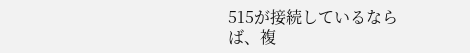515が接続しているなら
ば、複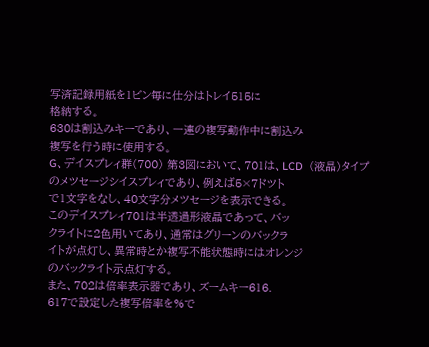写済記録用紙を1ビン毎に仕分はトレイ515に
格納する。
630は割込みキーであり、一連の複写動作中に割込み
複写を行う時に使用する。
G、デイスプレィ群(700) 第3図において、701は、LCD  (液晶)タイプ
のメツセージシイスプレィであり、例えば5×7ドツト
で1文字をなし、40文字分メツセージを表示できる。
このデイスプレィ701は半透過形液晶であって、バッ
クライトに2色用いてあり、通常はグリーンのバックラ
イトが点灯し、異常時とか複写不能状態時にはオレンジ
のバックライト示点灯する。
また、702は倍率表示器であり、ズームキー616.
617で設定した複写倍率を%で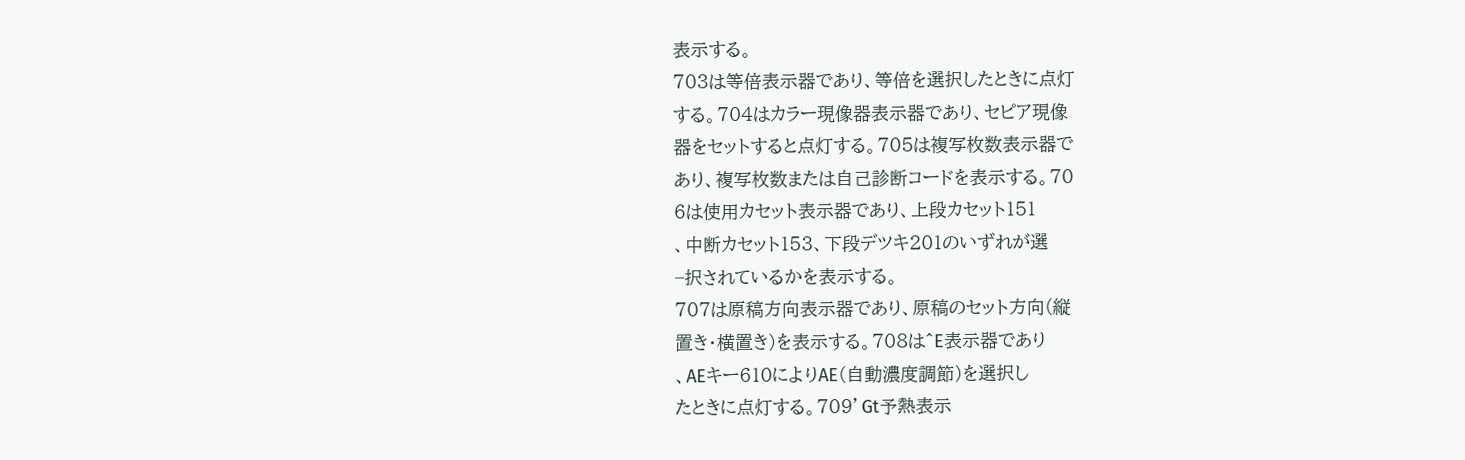表示する。
703は等倍表示器であり、等倍を選択したときに点灯
する。704はカラー現像器表示器であり、セピア現像
器をセットすると点灯する。705は複写枚数表示器で
あり、複写枚数または自己診断コードを表示する。70
6は使用カセット表示器であり、上段カセット151
、中断カセット153、下段デツキ201のいずれが選
−択されているかを表示する。
707は原稿方向表示器であり、原稿のセット方向(縦
置き・横置き)を表示する。708は^E表示器であり
、AEキー610によりAE(自動濃度調節)を選択し
たときに点灯する。709’Gt予熱表示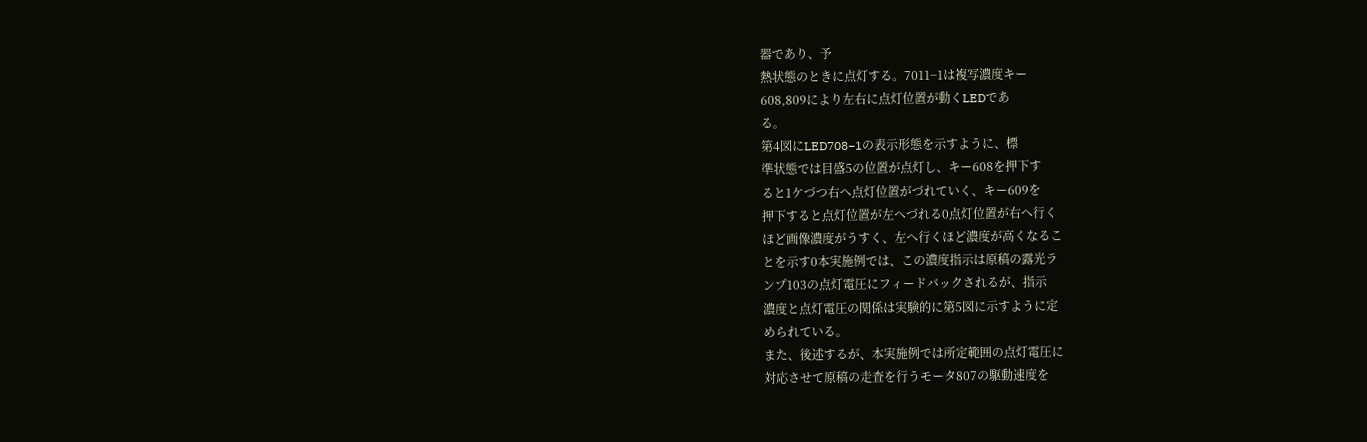器であり、予
熱状態のときに点灯する。7011−1は複写濃度キー
608,809により左右に点灯位置が動くLEDであ
る。
第4図にLED708−1の表示形態を示すように、標
準状態では目盛5の位置が点灯し、キー608を押下す
ると1ケづつ右へ点灯位置がづれていく、キー609を
押下すると点灯位置が左へづれる0点灯位置が右へ行く
ほど画像濃度がうすく、左へ行くほど濃度が高くなるこ
とを示す0本実施例では、この濃度指示は原稿の露光ラ
ンプ103の点灯電圧にフィードバックされるが、指示
濃度と点灯電圧の関係は実験的に第5図に示すように定
められている。
また、後述するが、本実施例では所定範囲の点灯電圧に
対応させて原稿の走査を行うモータ807の駆動速度を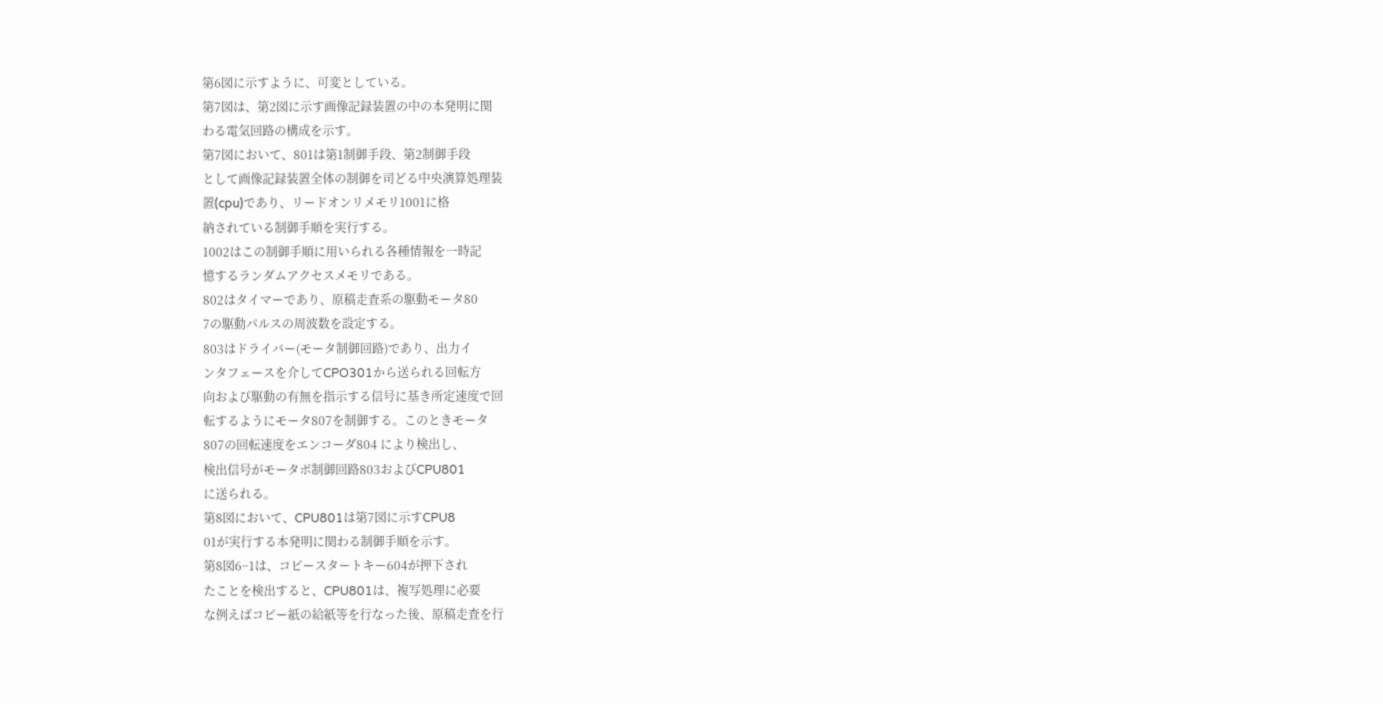第6図に示すように、可変としている。
第7図は、第2図に示す画像記録装置の中の本発明に関
わる電気回路の構成を示す。
第7図において、801は第1制御手段、第2制御手段
として画像記録装置全体の制御を司どる中央演算処理装
置(cpu)であり、リードオンリメモリ1001に格
納されている制御手順を実行する。
1002はこの制御手順に用いられる各種情報を一時記
憶するランダムアクセスメモリである。
802はタイマーであり、原稿走査系の駆動モータ80
7の駆動パルスの周波数を設定する。
803はドライバー(モータ制御回路)であり、出力イ
ンタフェースを介してCPO301から送られる回転方
向および駆動の有無を指示する信号に基き所定速度で回
転するようにモータ807を制御する。このときモータ
807の回転速度をエンコーダ804 により検出し、
検出信号がモータボ制御回路803およびCPU801
に送られる。
第8図において、CPU801は第7図に示すCPU8
01が実行する本発明に関わる制御手順を示す。
第8図6−1は、コピースタートキー604が押下され
たことを検出すると、CPU801は、複写処理に必要
な例えばコピー紙の給紙等を行なった後、原稿走査を行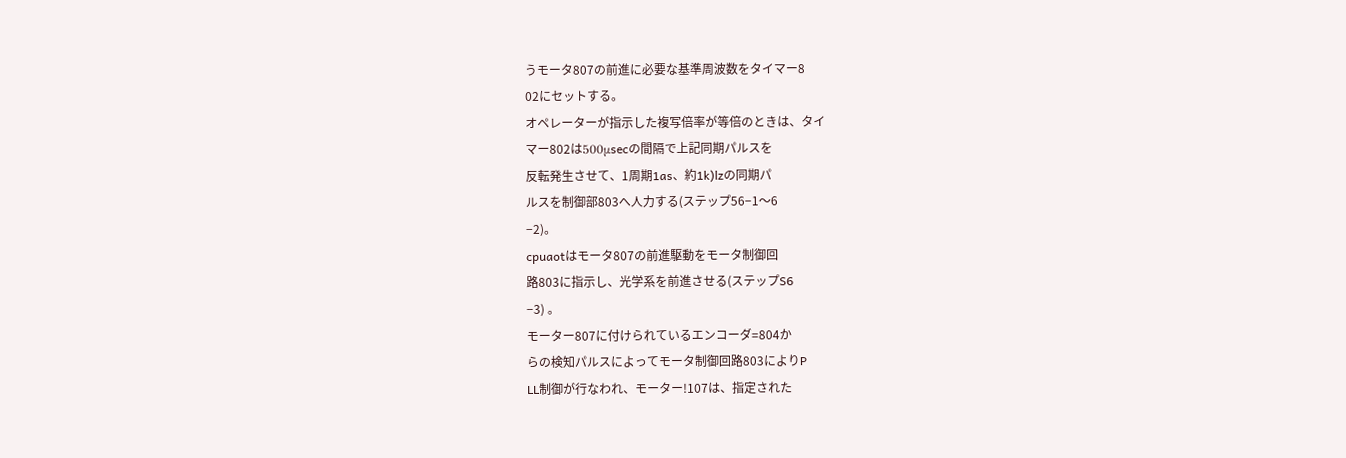うモータ807の前進に必要な基準周波数をタイマー8
02にセットする。
オペレーターが指示した複写倍率が等倍のときは、タイ
マー802は500μsecの間隔で上記同期パルスを
反転発生させて、1周期1as、約1k)lzの同期パ
ルスを制御部803へ人力する(ステップ56−1〜6
−2)。
cpuaotはモータ807の前進駆動をモータ制御回
路803に指示し、光学系を前進させる(ステップS6
−3) 。
モーター807に付けられているエンコーダ=804か
らの検知パルスによってモータ制御回路803によりP
LL制御が行なわれ、モーター!107は、指定された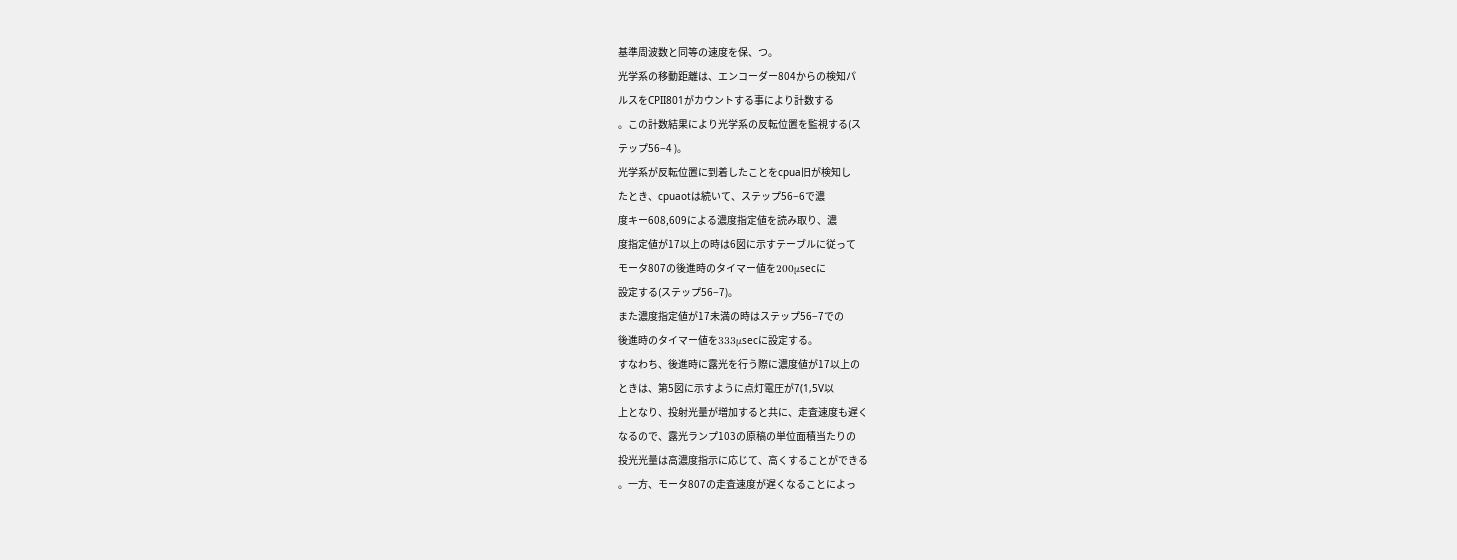基準周波数と同等の速度を保、つ。
光学系の移動距離は、エンコーダー804からの検知パ
ルスをCPII801がカウントする事により計数する
。この計数結果により光学系の反転位置を監視する(ス
テップ56−4 )。
光学系が反転位置に到着したことをcpua旧が検知し
たとき、cpuaotは続いて、ステップ56−6で濃
度キー608,609による濃度指定値を読み取り、濃
度指定値が17以上の時は6図に示すテーブルに従って
モータ807の後進時のタイマー値を200μsecに
設定する(ステップ56−7)。
また濃度指定値が17未満の時はステップ56−7での
後進時のタイマー値を333μsecに設定する。
すなわち、後進時に露光を行う際に濃度値が17以上の
ときは、第5図に示すように点灯電圧が7(1,5V以
上となり、投射光量が増加すると共に、走査速度も遅く
なるので、露光ランプ103の原稿の単位面積当たりの
投光光量は高濃度指示に応じて、高くすることができる
。一方、モータ807の走査速度が遅くなることによっ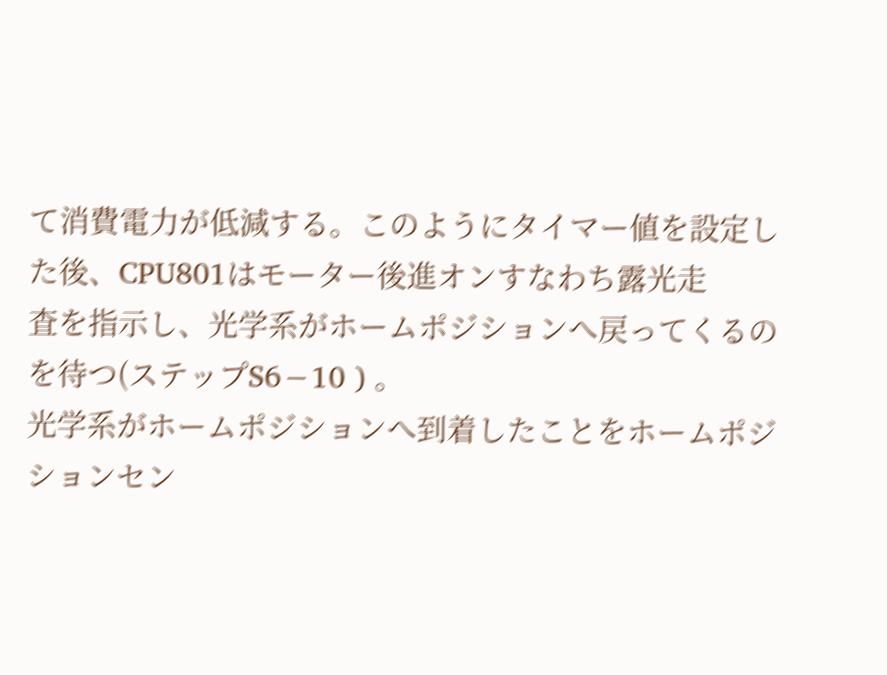て消費電力が低減する。このようにタイマー値を設定し
た後、CPU801はモーター後進オンすなわち露光走
査を指示し、光学系がホームポジションへ戻ってくるの
を待つ(ステップS6−10 ) 。
光学系がホームポジションへ到着したことをホームポジ
ションセン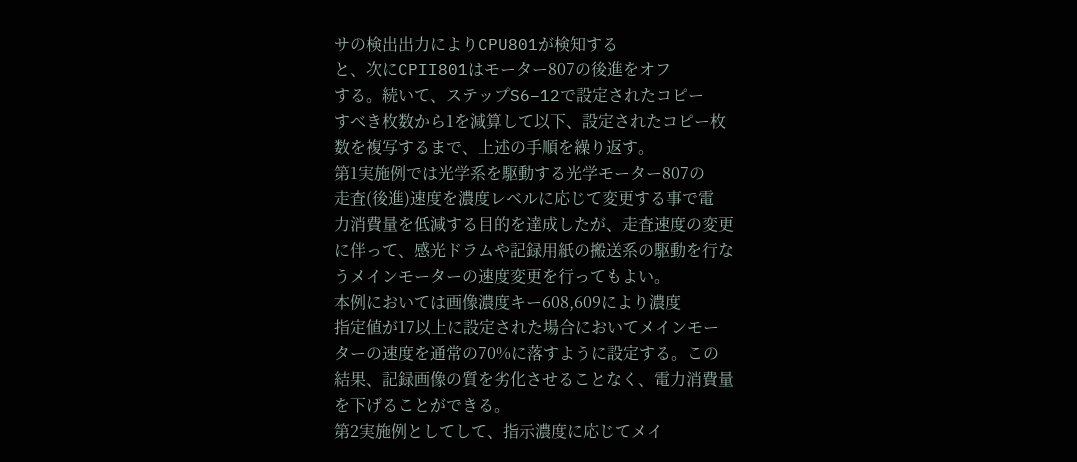サの検出出力によりCPU801が検知する
と、次にCPII801はモーター807の後進をオフ
する。続いて、ステップS6−12で設定されたコピー
すべき枚数から1を減算して以下、設定されたコピー枚
数を複写するまで、上述の手順を繰り返す。
第1実施例では光学系を駆動する光学モーター807の
走査(後進)速度を濃度レベルに応じて変更する事で電
力消費量を低減する目的を達成したが、走査速度の変更
に伴って、感光ドラムや記録用紙の搬送系の駆動を行な
うメインモーターの速度変更を行ってもよい。
本例においては画像濃度キー608,609により濃度
指定値が17以上に設定された場合においてメインモー
ターの速度を通常の70%に落すように設定する。この
結果、記録画像の質を劣化させることなく、電力消費量
を下げることができる。
第2実施例としてして、指示濃度に応じてメイ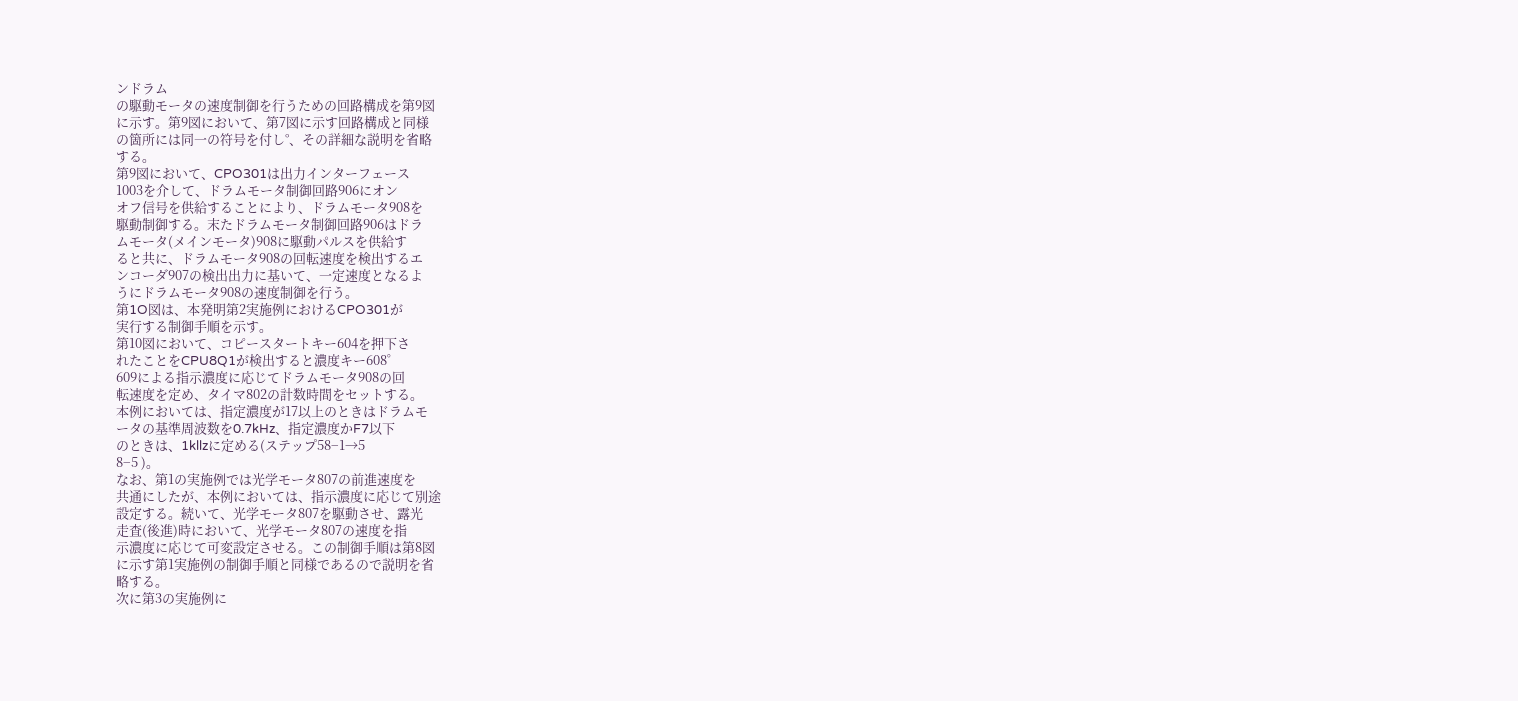ンドラム
の駆動モータの速度制御を行うための回路構成を第9図
に示す。第9図において、第7図に示す回路構成と同様
の箇所には同一の符号を付し°、その詳細な説明を省略
する。
第9図において、CPO301は出力インターフェース
1003を介して、ドラムモータ制御回路906にオン
オフ信号を供給することにより、ドラムモータ908を
駆動制御する。末たドラムモータ制御回路906はドラ
ムモータ(メインモータ)908に駆動パルスを供給す
ると共に、ドラムモータ908の回転速度を検出するエ
ンコーダ907の検出出力に基いて、一定速度となるよ
うにドラムモータ908の速度制御を行う。
第1O図は、本発明第2実施例におけるCPO301が
実行する制御手順を示す。
第10図において、コピースタートキー604を押下さ
れたことをCPU8Q1が検出すると濃度キー608゜
609による指示濃度に応じてドラムモータ908の回
転速度を定め、タイマ802の計数時間をセットする。
本例においては、指定濃度が17以上のときはドラムモ
ータの基準周波数を0.7kHz、指定濃度かF7以下
のときは、1kllzに定める(ステップ58−1→5
8−5 )。
なお、第1の実施例では光学モータ807の前進速度を
共通にしたが、本例においては、指示濃度に応じて別途
設定する。続いて、光学モータ807を駆動させ、露光
走査(後進)時において、光学モータ807の速度を指
示濃度に応じて可変設定させる。この制御手順は第8図
に示す第1実施例の制御手順と同様であるので説明を省
略する。
次に第3の実施例に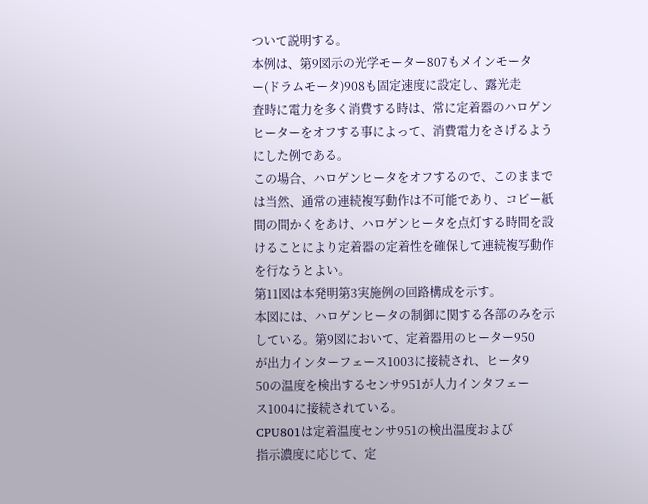ついて説明する。
本例は、第9図示の光学モーター807もメインモータ
ー(ドラムモータ)908も固定速度に設定し、露光走
査時に電力を多く消費する時は、常に定着器のハロゲン
ヒーターをオフする事によって、消費電力をさげるよう
にした例である。
この場合、ハロゲンヒータをオフするので、このままで
は当然、通常の連続複写動作は不可能であり、コピー紙
間の間かくをあけ、ハロゲンヒータを点灯する時間を設
けることにより定着器の定着性を確保して連続複写動作
を行なうとよい。
第11図は本発明第3実施例の回路構成を示す。
本図には、ハロゲンヒータの制御に関する各部のみを示
している。第9図において、定着器用のヒーター950
が出力インターフェース1003に接続され、ヒータ9
50の温度を検出するセンサ951が人力インタフェー
ス1004に接続されている。
CPU801は定着温度センサ951の検出温度および
指示濃度に応じて、定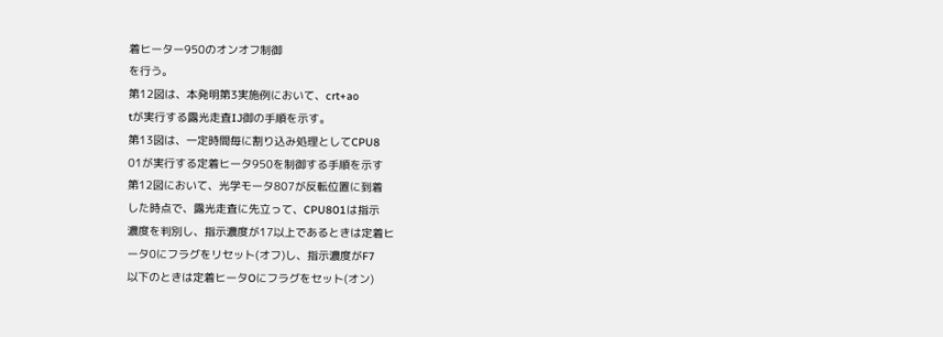着ヒーター950のオンオフ制御
を行う。
第12図は、本発明第3実施例において、crt+ao
tが実行する露光走査IJ御の手順を示す。
第13図は、一定時間毎に割り込み処理としてCPU8
01が実行する定着ヒータ950を制御する手順を示す
第12図において、光学モータ807が反転位置に到着
した時点で、露光走査に先立って、CPU801は指示
濃度を判別し、指示濃度が17以上であるときは定着ヒ
ータ0にフラグをリセット(オフ)し、指示濃度がF7
以下のときは定着ヒータOにフラグをセット(オン)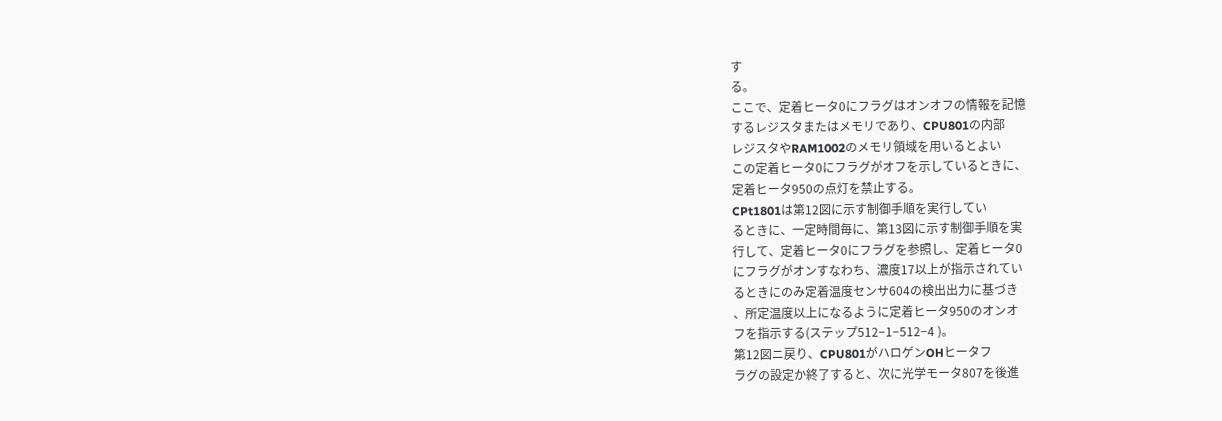す
る。
ここで、定着ヒータ0にフラグはオンオフの情報を記憶
するレジスタまたはメモリであり、CPU801の内部
レジスタやRAM1002のメモリ領域を用いるとよい
この定着ヒータ0にフラグがオフを示しているときに、
定着ヒータ950の点灯を禁止する。
CPt1801は第12図に示す制御手順を実行してい
るときに、一定時間毎に、第13図に示す制御手順を実
行して、定着ヒータ0にフラグを参照し、定着ヒータ0
にフラグがオンすなわち、濃度17以上が指示されてい
るときにのみ定着温度センサ604の検出出力に基づき
、所定温度以上になるように定着ヒータ950のオンオ
フを指示する(ステップ512−1−512−4 )。
第12図ニ戻り、CPU801がハロゲンOHヒータフ
ラグの設定か終了すると、次に光学モータ807を後進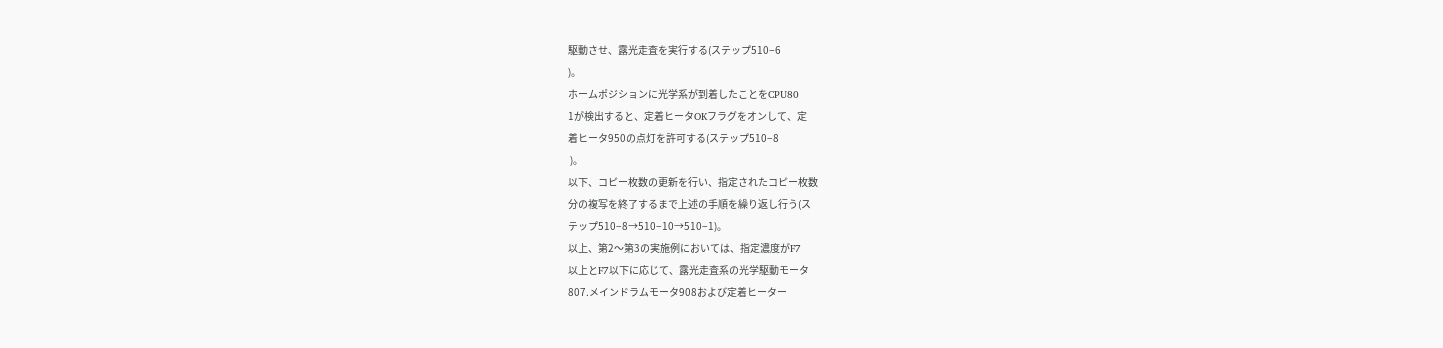駆動させ、露光走査を実行する(ステップ510−6
)。
ホームポジションに光学系が到着したことをCPU80
1が検出すると、定着ヒータOKフラグをオンして、定
着ヒータ950の点灯を許可する(ステップ510−8
 )。
以下、コピー枚数の更新を行い、指定されたコピー枚数
分の複写を終了するまで上述の手順を繰り返し行う(ス
テップ510−8→510−10→510−1)。
以上、第2〜第3の実施例においては、指定濃度がF7
以上とF7以下に応じて、露光走査系の光学駆動モータ
807.メインドラムモータ908および定着ヒーター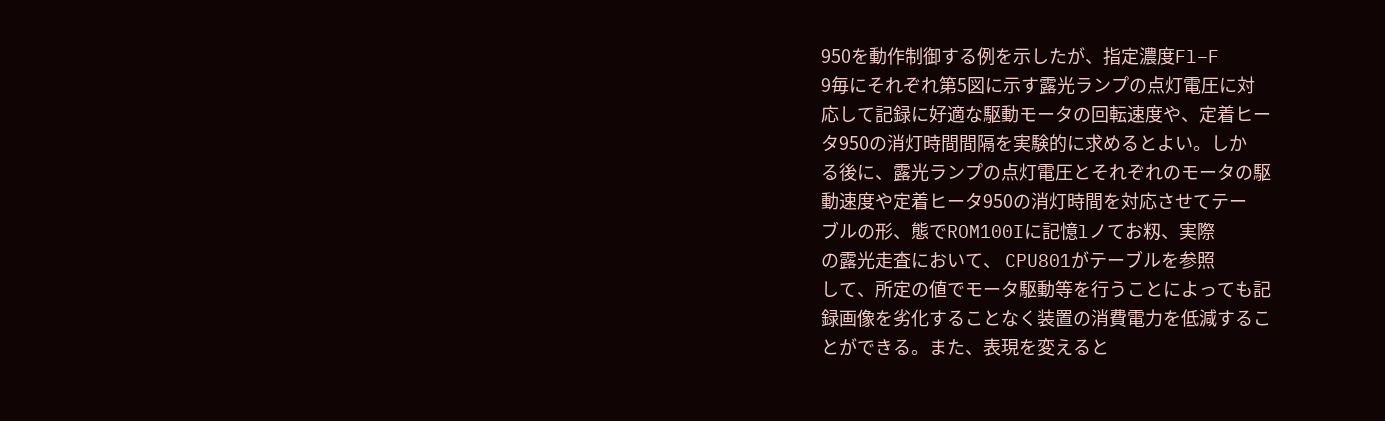950を動作制御する例を示したが、指定濃度Fl−F
9毎にそれぞれ第5図に示す露光ランプの点灯電圧に対
応して記録に好適な駆動モータの回転速度や、定着ヒー
タ950の消灯時間間隔を実験的に求めるとよい。しか
る後に、露光ランプの点灯電圧とそれぞれのモータの駆
動速度や定着ヒータ950の消灯時間を対応させてテー
ブルの形、態でROM100Iに記憶lノてお籾、実際
の露光走査において、 CPU801がテーブルを参照
して、所定の値でモータ駆動等を行うことによっても記
録画像を劣化することなく装置の消費電力を低減するこ
とができる。また、表現を変えると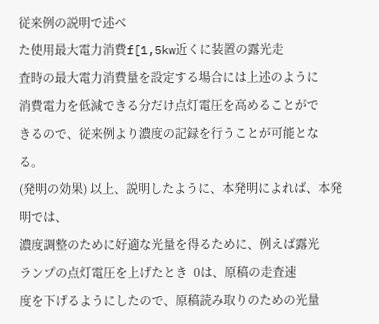従来例の説明で述べ
た使用最大電力消費f[1,5kw近くに装置の露光走
査時の最大電力消費量を設定する場合には上述のように
消費電力を低減できる分だけ点灯電圧を高めることがで
きるので、従来例より濃度の記録を行うことが可能とな
る。
(発明の効果) 以上、説明したように、本発明によれば、本発明では、
濃度調整のために好適な光量を得るために、例えば露光
ランプの点灯電圧を上げたとき  0は、原稿の走査速
度を下げるようにしたので、原稿読み取りのための光量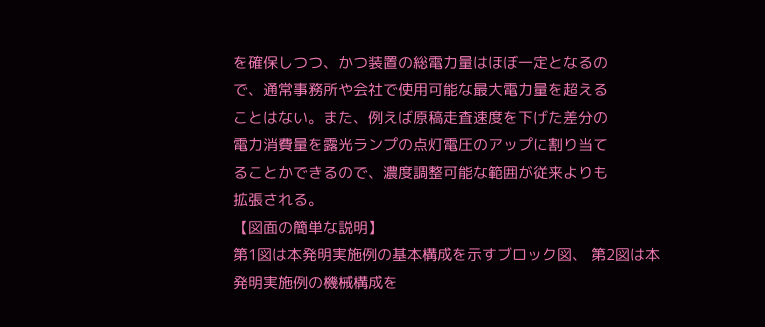を確保しつつ、かつ装置の総電力量はほぼ一定となるの
で、通常事務所や会社で使用可能な最大電力量を超える
ことはない。また、例えば原稿走査速度を下げた差分の
電力消費量を露光ランプの点灯電圧のアップに割り当て
ることかできるので、濃度調整可能な範囲が従来よりも
拡張される。
【図面の簡単な説明】
第1図は本発明実施例の基本構成を示すブロック図、 第2図は本発明実施例の機械構成を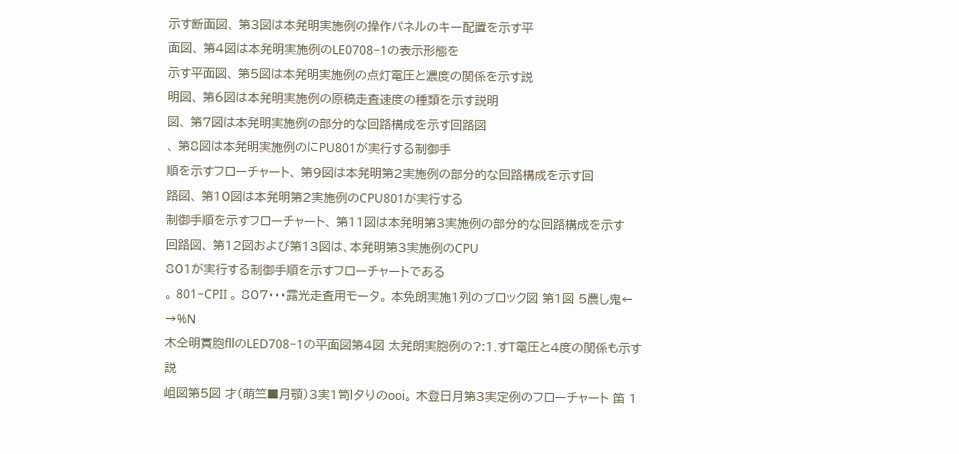示す断面図、 第3図は本発明実施例の操作パネルのキー配置を示す平
面図、 第4図は本発明実施例のLE0708−1の表示形態を
示す平面図、 第5図は本発明実施例の点灯電圧と濃度の関係を示す説
明図、 第6図は本発明実施例の原稿走査速度の種類を示す説明
図、 第7図は本発明実施例の部分的な回路構成を示す回路図
、 第8図は本発明実施例のにPU801が実行する制御手
順を示すフローチャート、 第9図は本発明第2実施例の部分的な回路構成を示す回
路図、 第10図は本発明第2実施例のCPU801が実行する
制御手順を示すフローチャート、 第11図は本発明第3実施例の部分的な回路構成を示す
回路図、 第12図および第13図は、本発明第3実施例のCPU
801が実行する制御手順を示すフローチャートである
。 801−CPII 。 807・・・露光走査用モータ。 本免朗実施1列のブロック図 第1図 5農し鬼←                 →%N
木仝明賞胞fllのLED708−1の平面図第4図 太発朗実胞例の?:1.すT電圧と4度の関係も示す説
岨図第5図 才(萌竺■月顎)3実1笥l夕りのooi。 木登日月第3実定例のフローチャート 笛 1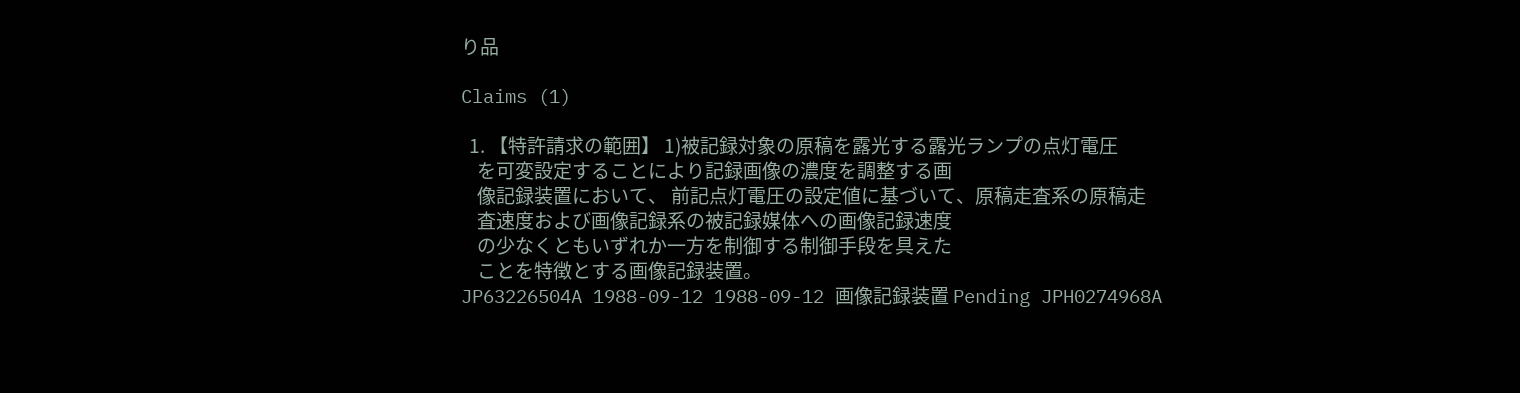り品

Claims (1)

  1. 【特許請求の範囲】 1)被記録対象の原稿を露光する露光ランプの点灯電圧
    を可変設定することにより記録画像の濃度を調整する画
    像記録装置において、 前記点灯電圧の設定値に基づいて、原稿走査系の原稿走
    査速度および画像記録系の被記録媒体への画像記録速度
    の少なくともいずれか一方を制御する制御手段を具えた
    ことを特徴とする画像記録装置。
JP63226504A 1988-09-12 1988-09-12 画像記録装置 Pending JPH0274968A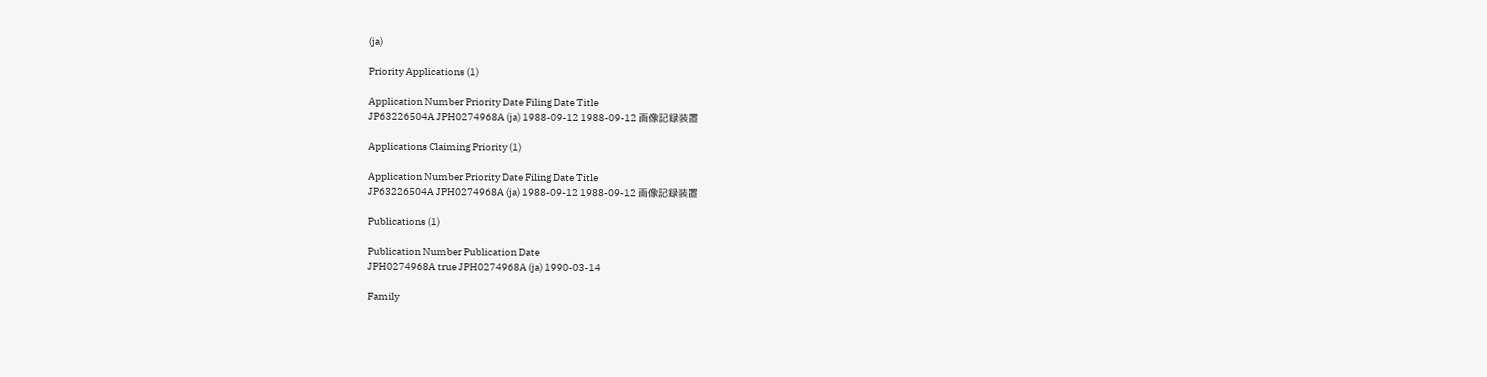(ja)

Priority Applications (1)

Application Number Priority Date Filing Date Title
JP63226504A JPH0274968A (ja) 1988-09-12 1988-09-12 画像記録装置

Applications Claiming Priority (1)

Application Number Priority Date Filing Date Title
JP63226504A JPH0274968A (ja) 1988-09-12 1988-09-12 画像記録装置

Publications (1)

Publication Number Publication Date
JPH0274968A true JPH0274968A (ja) 1990-03-14

Family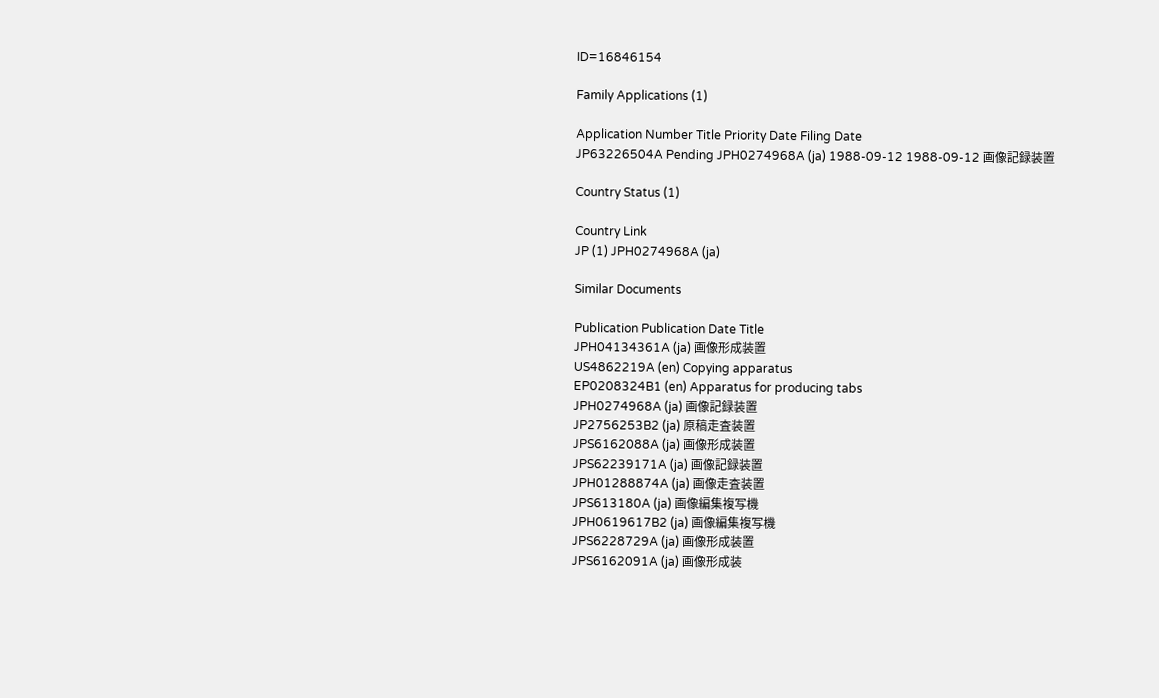ID=16846154

Family Applications (1)

Application Number Title Priority Date Filing Date
JP63226504A Pending JPH0274968A (ja) 1988-09-12 1988-09-12 画像記録装置

Country Status (1)

Country Link
JP (1) JPH0274968A (ja)

Similar Documents

Publication Publication Date Title
JPH04134361A (ja) 画像形成装置
US4862219A (en) Copying apparatus
EP0208324B1 (en) Apparatus for producing tabs
JPH0274968A (ja) 画像記録装置
JP2756253B2 (ja) 原稿走査装置
JPS6162088A (ja) 画像形成装置
JPS62239171A (ja) 画像記録装置
JPH01288874A (ja) 画像走査装置
JPS613180A (ja) 画像編集複写機
JPH0619617B2 (ja) 画像編集複写機
JPS6228729A (ja) 画像形成装置
JPS6162091A (ja) 画像形成装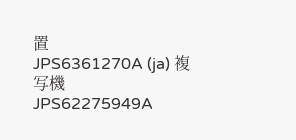置
JPS6361270A (ja) 複写機
JPS62275949A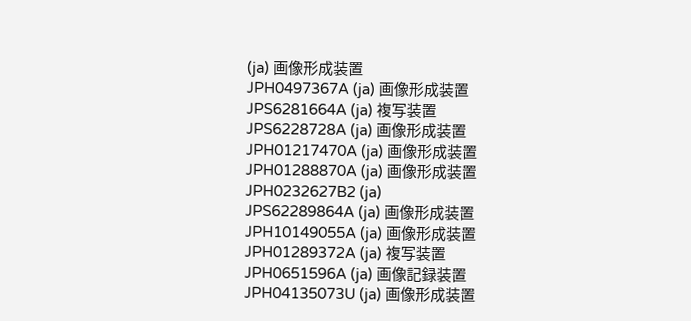(ja) 画像形成装置
JPH0497367A (ja) 画像形成装置
JPS6281664A (ja) 複写装置
JPS6228728A (ja) 画像形成装置
JPH01217470A (ja) 画像形成装置
JPH01288870A (ja) 画像形成装置
JPH0232627B2 (ja)
JPS62289864A (ja) 画像形成装置
JPH10149055A (ja) 画像形成装置
JPH01289372A (ja) 複写装置
JPH0651596A (ja) 画像記録装置
JPH04135073U (ja) 画像形成装置